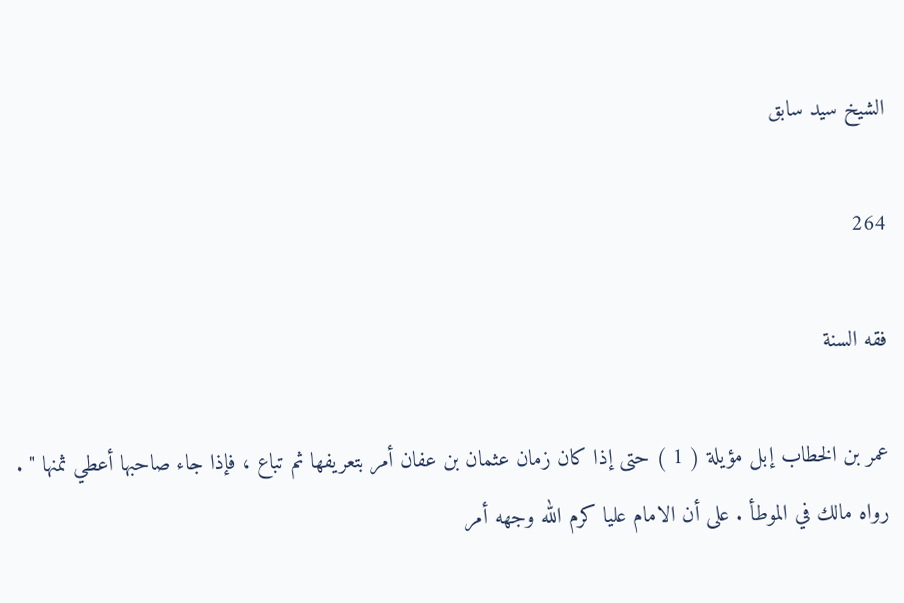الشيخ سيد سابق

264

فقه السنة

عمر بن الخطاب إبل مؤيلة ( 1 ) حتى إذا كان زمان عثمان بن عفان أمر بتعريفها ثم تباع ، فإذا جاء صاحبها أعطي ثمنها " . رواه مالك في الموطأ . على أن الامام عليا كرم الله وجهه أمر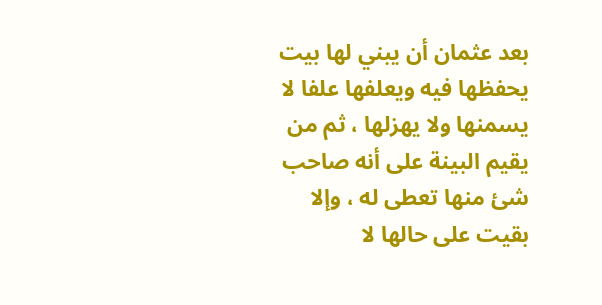بعد عثمان أن يبني لها بيت يحفظها فيه ويعلفها علفا لا يسمنها ولا يهزلها ، ثم من يقيم البينة على أنه صاحب شئ منها تعطى له ، وإلا بقيت على حالها لا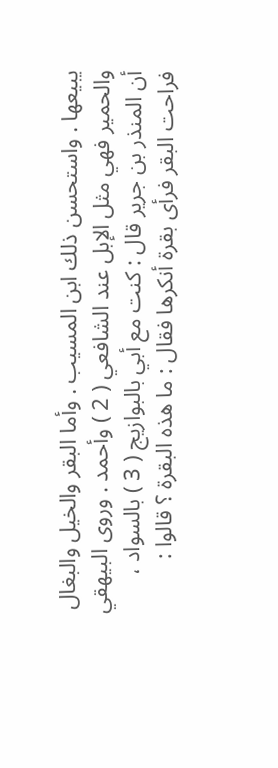يبيعها . واستحسن ذلك ابن المسيب . وأما البقر والخيل والبغال والحمير فهي مثل الإبل عند الشافعي ( 2 ) وأحمد . وروى البيهقي أن المنذر بن جرير قال : كنت مع أبي بالبوازيج ( 3 ) بالسواد ، فراحت البقر فرأى بقرة أنكرها فقال : ما هذه البقرة ؟ قالوا :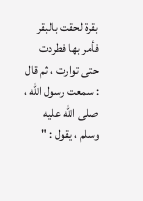بقرة لحقت بالبقر فأمر بها فطردت حتى توارت ، ثم قال : سمعت رسول الله ، صلى الله عليه وسلم ، يقول : "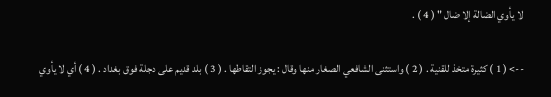لا يأوي الضالة إلا ضال " ( 4 ) .

--> ( 1 ) كثيرة متخذ للقنية . ( 2 ) واستثنى الشافعي الصغار منها وقال : يجوز التقاطها . ( 3 ) بلد قديم على دجلة فوق بغداد . ( 4 ) أي لا يأوي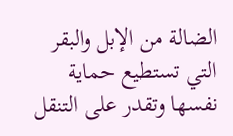الضالة من الإبل والبقر التي تستطيع حماية نفسها وتقدر على التنقل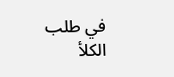في طلب الكلأ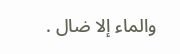والماء إلا ضال .